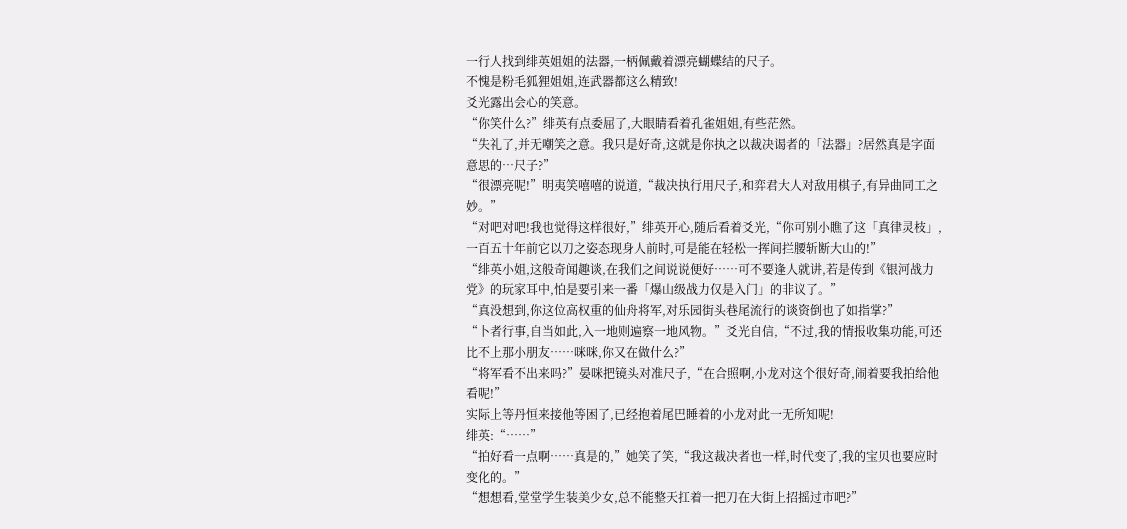一行人找到绯英姐姐的法器,一柄佩戴着漂亮蝴蝶结的尺子。
不愧是粉毛狐狸姐姐,连武器都这么精致!
爻光露出会心的笑意。
“你笑什么?”绯英有点委屈了,大眼睛看着孔雀姐姐,有些茫然。
“失礼了,并无嘲笑之意。我只是好奇,这就是你执之以裁决谒者的「法器」?居然真是字面意思的…尺子?”
“很漂亮呢!”明夷笑嘻嘻的说道,“裁决执行用尺子,和弈君大人对敌用棋子,有异曲同工之妙。”
“对吧对吧!我也觉得这样很好,”绯英开心,随后看着爻光,“你可别小瞧了这「真律灵枝」,一百五十年前它以刀之姿态现身人前时,可是能在轻松一挥间拦腰斩断大山的!”
“绯英小姐,这般奇闻趣谈,在我们之间说说便好……可不要逢人就讲,若是传到《银河战力党》的玩家耳中,怕是要引来一番「爆山级战力仅是入门」的非议了。”
“真没想到,你这位高权重的仙舟将军,对乐园街头巷尾流行的谈资倒也了如指掌?”
“卜者行事,自当如此,入一地则遍察一地风物。”爻光自信,“不过,我的情报收集功能,可还比不上那小朋友……咪咪,你又在做什么?”
“将军看不出来吗?”晏咪把镜头对准尺子,“在合照啊,小龙对这个很好奇,闹着要我拍给他看呢!”
实际上等丹恒来接他等困了,已经抱着尾巴睡着的小龙对此一无所知呢!
绯英:“……”
“拍好看一点啊……真是的,”她笑了笑,“我这裁决者也一样,时代变了,我的宝贝也要应时变化的。”
“想想看,堂堂学生装美少女,总不能整天扛着一把刀在大街上招摇过市吧?”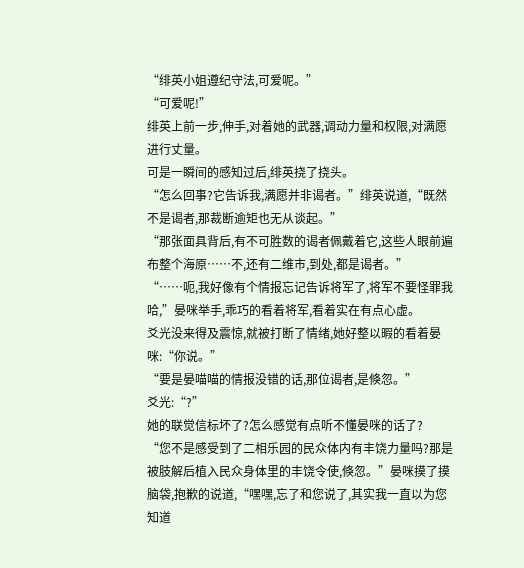“绯英小姐遵纪守法,可爱呢。”
“可爱呢!”
绯英上前一步,伸手,对着她的武器,调动力量和权限,对满愿进行丈量。
可是一瞬间的感知过后,绯英挠了挠头。
“怎么回事?它告诉我,满愿并非谒者。”绯英说道,“既然不是谒者,那裁断逾矩也无从谈起。”
“那张面具背后,有不可胜数的谒者佩戴着它,这些人眼前遍布整个海原……不,还有二维市,到处,都是谒者。”
“……呃,我好像有个情报忘记告诉将军了,将军不要怪罪我哈,”晏咪举手,乖巧的看着将军,看着实在有点心虚。
爻光没来得及震惊,就被打断了情绪,她好整以暇的看着晏咪:“你说。”
“要是晏喵喵的情报没错的话,那位谒者,是倏忽。”
爻光:“?”
她的联觉信标坏了?怎么感觉有点听不懂晏咪的话了?
“您不是感受到了二相乐园的民众体内有丰饶力量吗?那是被肢解后植入民众身体里的丰饶令使,倏忽。”晏咪摸了摸脑袋,抱歉的说道,“嘿嘿,忘了和您说了,其实我一直以为您知道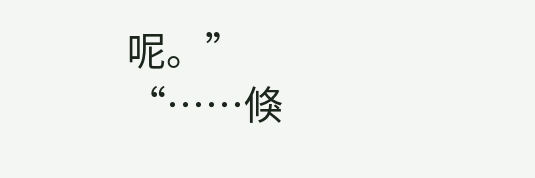呢。”
“……倏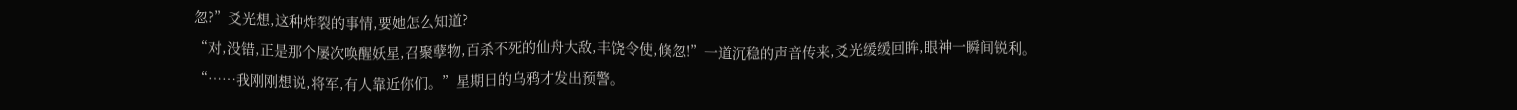忽?”爻光想,这种炸裂的事情,要她怎么知道?
“对,没错,正是那个屡次唤醒妖星,召聚孽物,百杀不死的仙舟大敌,丰饶令使,倏忽!”一道沉稳的声音传来,爻光缓缓回眸,眼神一瞬间锐利。
“……我刚刚想说,将军,有人靠近你们。”星期日的乌鸦才发出预警。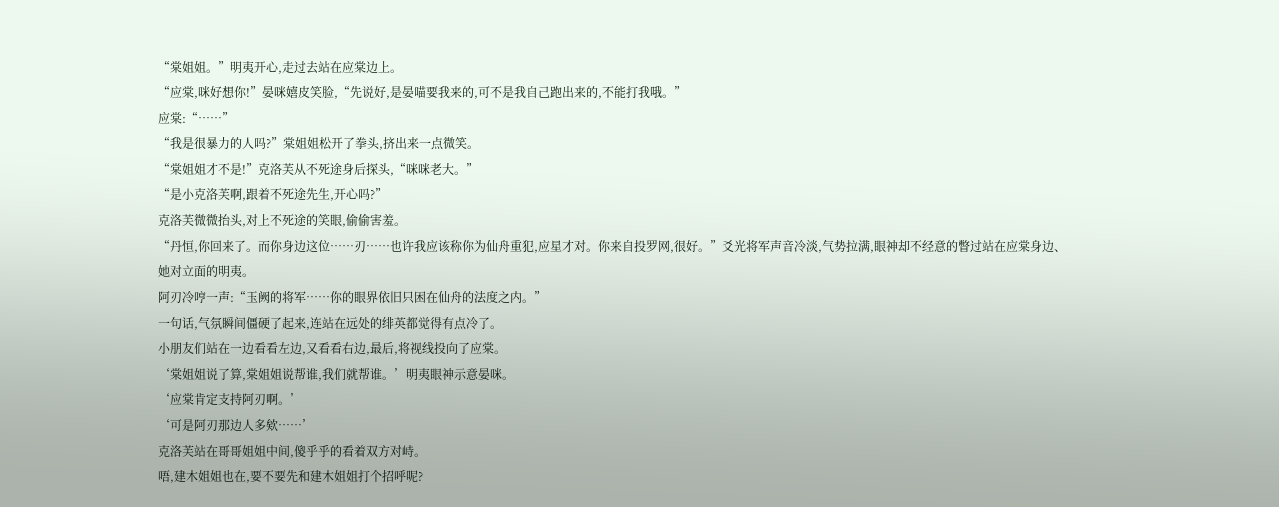“棠姐姐。”明夷开心,走过去站在应棠边上。
“应棠,咪好想你!”晏咪嬉皮笑脸,“先说好,是晏喵要我来的,可不是我自己跑出来的,不能打我哦。”
应棠:“……”
“我是很暴力的人吗?”棠姐姐松开了拳头,挤出来一点微笑。
“棠姐姐才不是!”克洛芙从不死途身后探头,“咪咪老大。”
“是小克洛芙啊,跟着不死途先生,开心吗?”
克洛芙微微抬头,对上不死途的笑眼,偷偷害羞。
“丹恒,你回来了。而你身边这位……刃……也许我应该称你为仙舟重犯,应星才对。你来自投罗网,很好。”爻光将军声音冷淡,气势拉满,眼神却不经意的瞥过站在应棠身边、她对立面的明夷。
阿刃冷哼一声:“玉阙的将军……你的眼界依旧只困在仙舟的法度之内。”
一句话,气氛瞬间僵硬了起来,连站在远处的绯英都觉得有点冷了。
小朋友们站在一边看看左边,又看看右边,最后,将视线投向了应棠。
‘棠姐姐说了算,棠姐姐说帮谁,我们就帮谁。’明夷眼神示意晏咪。
‘应棠肯定支持阿刃啊。’
‘可是阿刃那边人多欸……’
克洛芙站在哥哥姐姐中间,傻乎乎的看着双方对峙。
唔,建木姐姐也在,要不要先和建木姐姐打个招呼呢?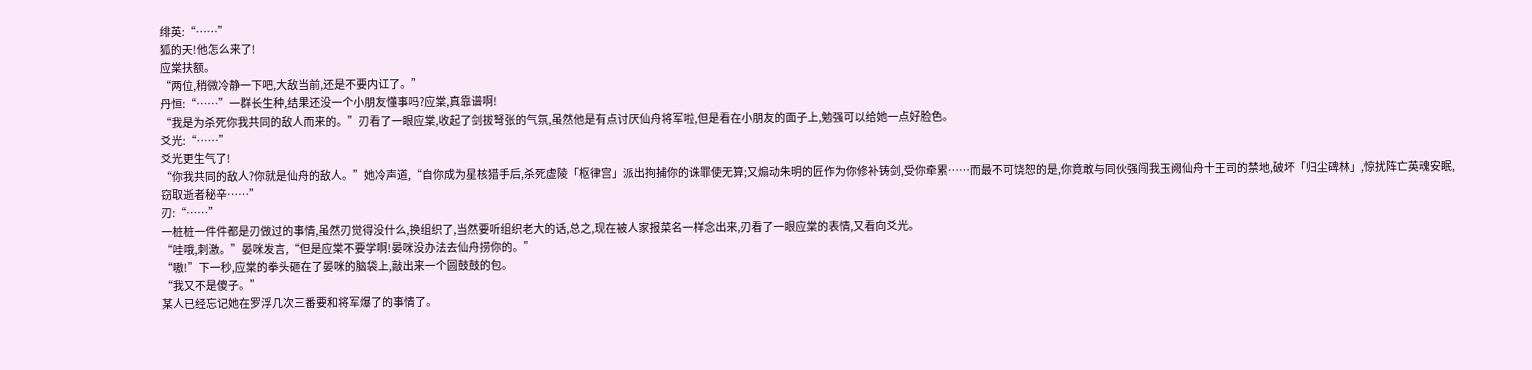绯英:“……”
狐的天!他怎么来了!
应棠扶额。
“两位,稍微冷静一下吧,大敌当前,还是不要内讧了。”
丹恒:“……”一群长生种,结果还没一个小朋友懂事吗?应棠,真靠谱啊!
“我是为杀死你我共同的敌人而来的。”刃看了一眼应棠,收起了剑拔弩张的气氛,虽然他是有点讨厌仙舟将军啦,但是看在小朋友的面子上,勉强可以给她一点好脸色。
爻光:“……”
爻光更生气了!
“你我共同的敌人?你就是仙舟的敌人。”她冷声道,“自你成为星核猎手后,杀死虚陵「枢律宫」派出拘捕你的诛罪使无算;又煽动朱明的匠作为你修补铸剑,受你牵累……而最不可饶恕的是,你竟敢与同伙强闯我玉阙仙舟十王司的禁地,破坏「归尘碑林」,惊扰阵亡英魂安眠,窃取逝者秘辛……”
刃:“……”
一桩桩一件件都是刃做过的事情,虽然刃觉得没什么,换组织了,当然要听组织老大的话,总之,现在被人家报菜名一样念出来,刃看了一眼应棠的表情,又看向爻光。
“哇哦,刺激。”晏咪发言,“但是应棠不要学啊!晏咪没办法去仙舟捞你的。”
“嗷!”下一秒,应棠的拳头砸在了晏咪的脑袋上,敲出来一个圆鼓鼓的包。
“我又不是傻子。”
某人已经忘记她在罗浮几次三番要和将军爆了的事情了。